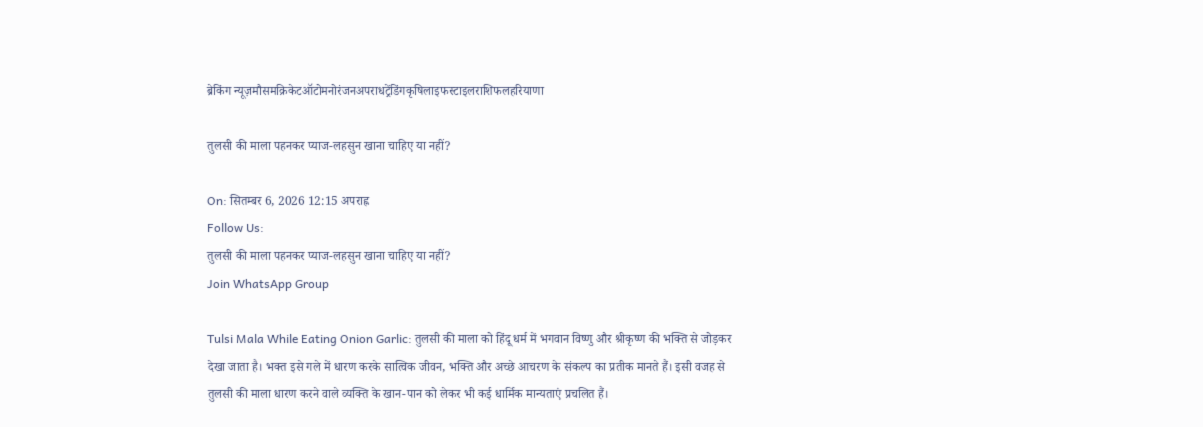ब्रेकिंग न्यूज़मौसमक्रिकेटऑटोमनोरंजनअपराधट्रेंडिंगकृषिलाइफस्टाइलराशिफलहरियाणा

तुलसी की माला पहनकर प्याज-लहसुन खाना चाहिए या नहीं?

On: सितम्बर 6, 2026 12:15 अपराह्न
Follow Us:
तुलसी की माला पहनकर प्याज-लहसुन खाना चाहिए या नहीं?
Join WhatsApp Group

Tulsi Mala While Eating Onion Garlic: तुलसी की माला को हिंदू धर्म में भगवान विष्णु और श्रीकृष्ण की भक्ति से जोड़कर देखा जाता है। भक्त इसे गले में धारण करके सात्विक जीवन, भक्ति और अच्छे आचरण के संकल्प का प्रतीक मानते हैं। इसी वजह से तुलसी की माला धारण करने वाले व्यक्ति के खान-पान को लेकर भी कई धार्मिक मान्यताएं प्रचलित हैं।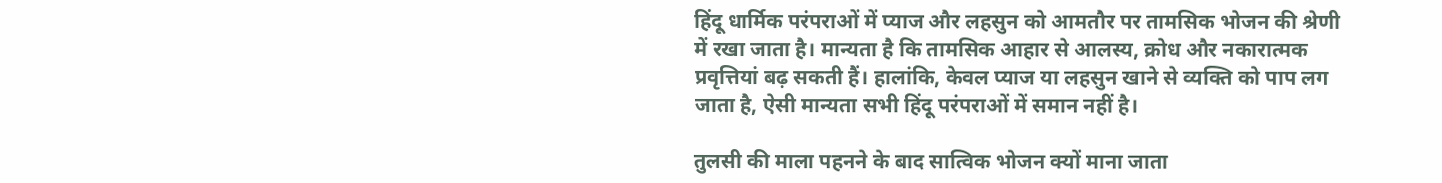हिंदू धार्मिक परंपराओं में प्याज और लहसुन को आमतौर पर तामसिक भोजन की श्रेणी में रखा जाता है। मान्यता है कि तामसिक आहार से आलस्य, क्रोध और नकारात्मक प्रवृत्तियां बढ़ सकती हैं। हालांकि, केवल प्याज या लहसुन खाने से व्यक्ति को पाप लग जाता है, ऐसी मान्यता सभी हिंदू परंपराओं में समान नहीं है।

तुलसी की माला पहनने के बाद सात्विक भोजन क्यों माना जाता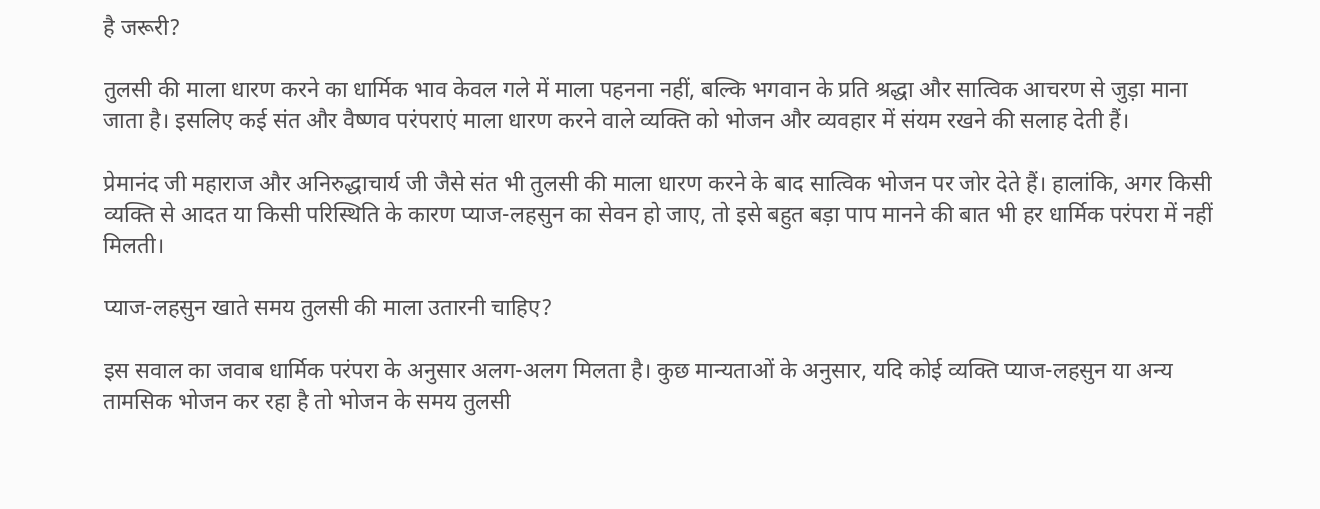है जरूरी?

तुलसी की माला धारण करने का धार्मिक भाव केवल गले में माला पहनना नहीं, बल्कि भगवान के प्रति श्रद्धा और सात्विक आचरण से जुड़ा माना जाता है। इसलिए कई संत और वैष्णव परंपराएं माला धारण करने वाले व्यक्ति को भोजन और व्यवहार में संयम रखने की सलाह देती हैं।

प्रेमानंद जी महाराज और अनिरुद्धाचार्य जी जैसे संत भी तुलसी की माला धारण करने के बाद सात्विक भोजन पर जोर देते हैं। हालांकि, अगर किसी व्यक्ति से आदत या किसी परिस्थिति के कारण प्याज-लहसुन का सेवन हो जाए, तो इसे बहुत बड़ा पाप मानने की बात भी हर धार्मिक परंपरा में नहीं मिलती।

प्याज-लहसुन खाते समय तुलसी की माला उतारनी चाहिए?

इस सवाल का जवाब धार्मिक परंपरा के अनुसार अलग-अलग मिलता है। कुछ मान्यताओं के अनुसार, यदि कोई व्यक्ति प्याज-लहसुन या अन्य तामसिक भोजन कर रहा है तो भोजन के समय तुलसी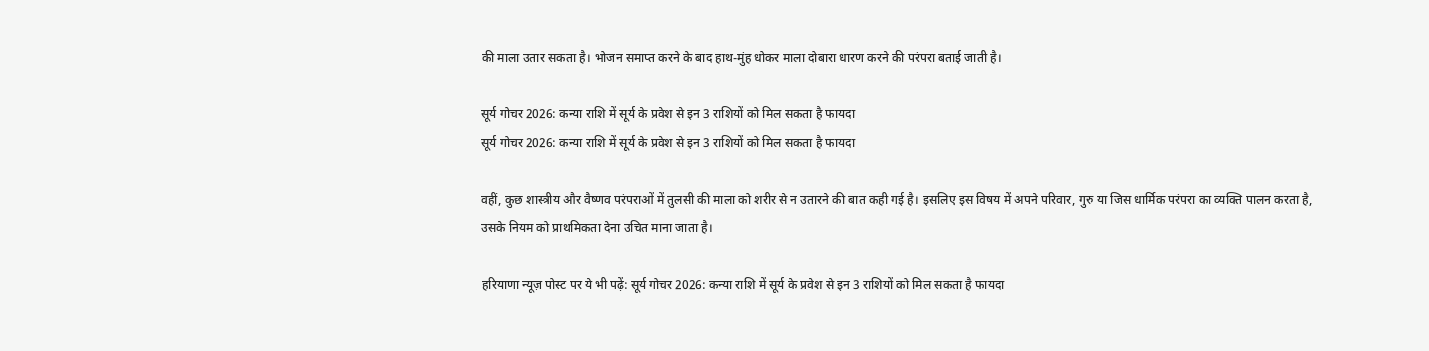की माला उतार सकता है। भोजन समाप्त करने के बाद हाथ-मुंह धोकर माला दोबारा धारण करने की परंपरा बताई जाती है।

सूर्य गोचर 2026: कन्या राशि में सूर्य के प्रवेश से इन 3 राशियों को मिल सकता है फायदा
सूर्य गोचर 2026: कन्या राशि में सूर्य के प्रवेश से इन 3 राशियों को मिल सकता है फायदा

वहीं, कुछ शास्त्रीय और वैष्णव परंपराओं में तुलसी की माला को शरीर से न उतारने की बात कही गई है। इसलिए इस विषय में अपने परिवार, गुरु या जिस धार्मिक परंपरा का व्यक्ति पालन करता है, उसके नियम को प्राथमिकता देना उचित माना जाता है।

हरियाणा न्यूज़ पोस्ट पर ये भी पढ़ें: सूर्य गोचर 2026: कन्या राशि में सूर्य के प्रवेश से इन 3 राशियों को मिल सकता है फायदा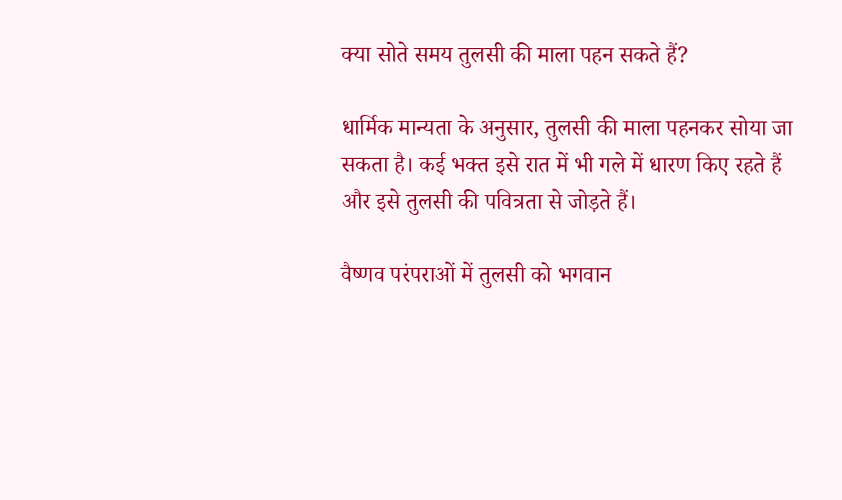क्या सोते समय तुलसी की माला पहन सकते हैं?

धार्मिक मान्यता के अनुसार, तुलसी की माला पहनकर सोया जा सकता है। कई भक्त इसे रात में भी गले में धारण किए रहते हैं और इसे तुलसी की पवित्रता से जोड़ते हैं।

वैष्णव परंपराओं में तुलसी को भगवान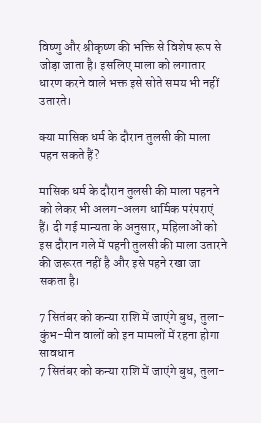विष्णु और श्रीकृष्ण की भक्ति से विशेष रूप से जोड़ा जाता है। इसलिए माला को लगातार धारण करने वाले भक्त इसे सोते समय भी नहीं उतारते।

क्या मासिक धर्म के दौरान तुलसी की माला पहन सकते हैं?

मासिक धर्म के दौरान तुलसी की माला पहनने को लेकर भी अलग-अलग धार्मिक परंपराएं हैं। दी गई मान्यता के अनुसार, महिलाओं को इस दौरान गले में पहनी तुलसी की माला उतारने की जरूरत नहीं है और इसे पहने रखा जा सकता है।

7 सितंबर को कन्या राशि में जाएंगे बुध, तुला-कुंभ-मीन वालों को इन मामलों में रहना होगा सावधान
7 सितंबर को कन्या राशि में जाएंगे बुध, तुला-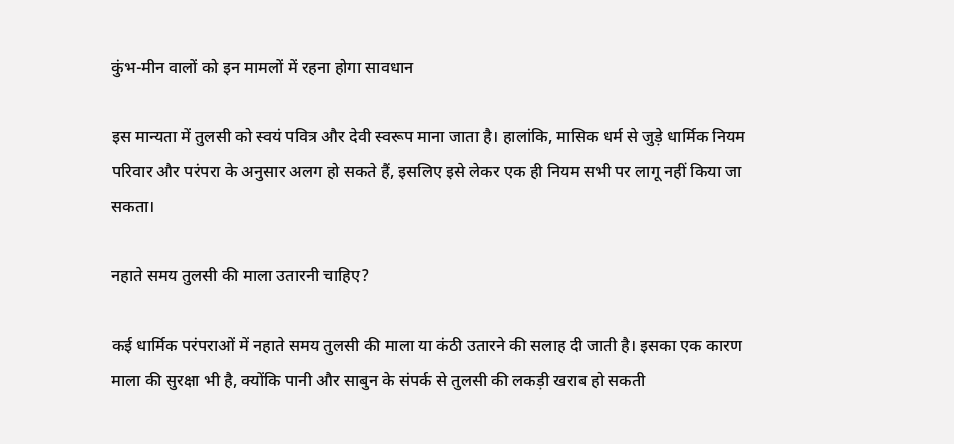कुंभ-मीन वालों को इन मामलों में रहना होगा सावधान

इस मान्यता में तुलसी को स्वयं पवित्र और देवी स्वरूप माना जाता है। हालांकि, मासिक धर्म से जुड़े धार्मिक नियम परिवार और परंपरा के अनुसार अलग हो सकते हैं, इसलिए इसे लेकर एक ही नियम सभी पर लागू नहीं किया जा सकता।

नहाते समय तुलसी की माला उतारनी चाहिए?

कई धार्मिक परंपराओं में नहाते समय तुलसी की माला या कंठी उतारने की सलाह दी जाती है। इसका एक कारण माला की सुरक्षा भी है, क्योंकि पानी और साबुन के संपर्क से तुलसी की लकड़ी खराब हो सकती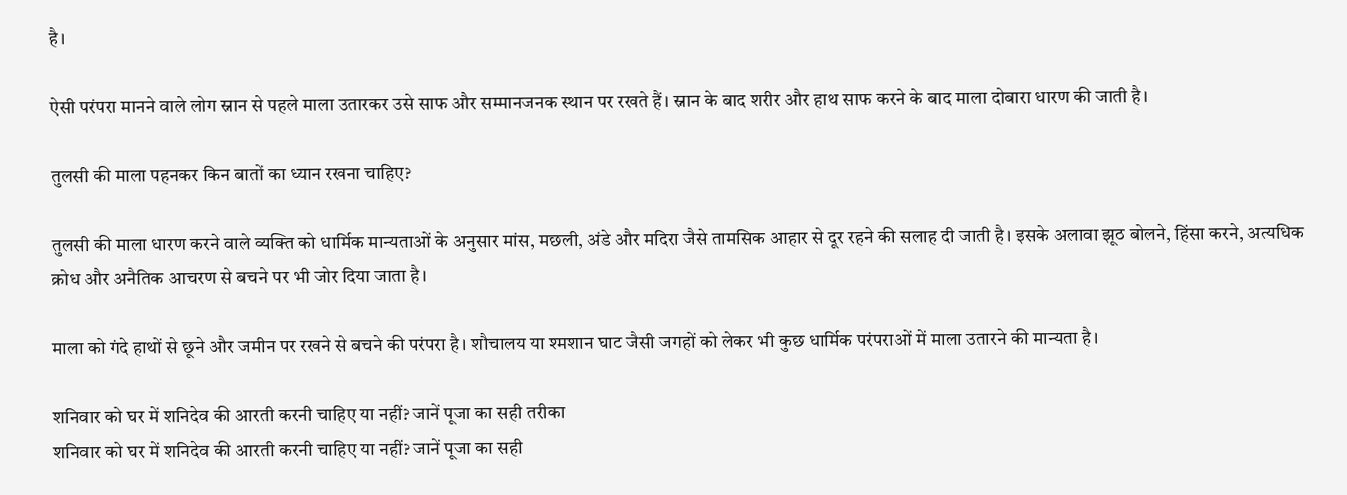है।

ऐसी परंपरा मानने वाले लोग स्नान से पहले माला उतारकर उसे साफ और सम्मानजनक स्थान पर रखते हैं। स्नान के बाद शरीर और हाथ साफ करने के बाद माला दोबारा धारण की जाती है।

तुलसी की माला पहनकर किन बातों का ध्यान रखना चाहिए?

तुलसी की माला धारण करने वाले व्यक्ति को धार्मिक मान्यताओं के अनुसार मांस, मछली, अंडे और मदिरा जैसे तामसिक आहार से दूर रहने की सलाह दी जाती है। इसके अलावा झूठ बोलने, हिंसा करने, अत्यधिक क्रोध और अनैतिक आचरण से बचने पर भी जोर दिया जाता है।

माला को गंदे हाथों से छूने और जमीन पर रखने से बचने की परंपरा है। शौचालय या श्मशान घाट जैसी जगहों को लेकर भी कुछ धार्मिक परंपराओं में माला उतारने की मान्यता है।

शनिवार को घर में शनिदेव की आरती करनी चाहिए या नहीं? जानें पूजा का सही तरीका
शनिवार को घर में शनिदेव की आरती करनी चाहिए या नहीं? जानें पूजा का सही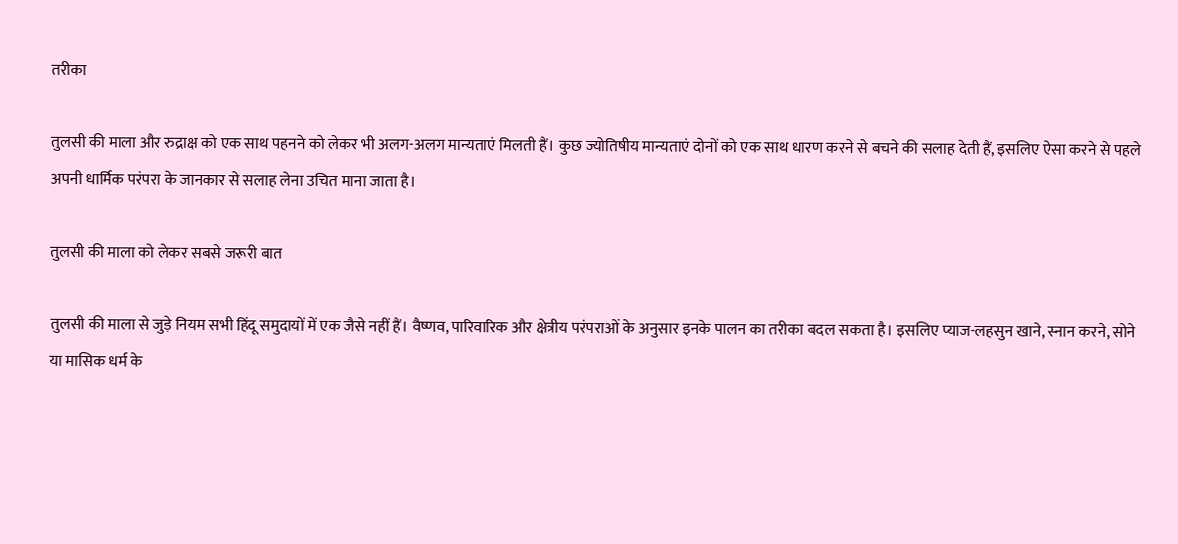तरीका

तुलसी की माला और रुद्राक्ष को एक साथ पहनने को लेकर भी अलग-अलग मान्यताएं मिलती हैं। कुछ ज्योतिषीय मान्यताएं दोनों को एक साथ धारण करने से बचने की सलाह देती हैं, इसलिए ऐसा करने से पहले अपनी धार्मिक परंपरा के जानकार से सलाह लेना उचित माना जाता है।

तुलसी की माला को लेकर सबसे जरूरी बात

तुलसी की माला से जुड़े नियम सभी हिंदू समुदायों में एक जैसे नहीं हैं। वैष्णव, पारिवारिक और क्षेत्रीय परंपराओं के अनुसार इनके पालन का तरीका बदल सकता है। इसलिए प्याज-लहसुन खाने, स्नान करने, सोने या मासिक धर्म के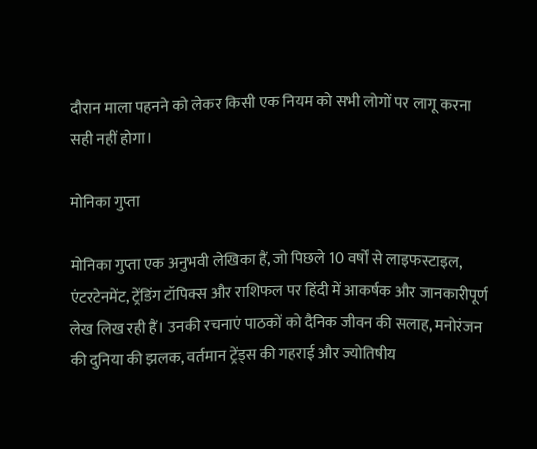दौरान माला पहनने को लेकर किसी एक नियम को सभी लोगों पर लागू करना सही नहीं होगा।

मोनिका गुप्ता

मोनिका गुप्ता एक अनुभवी लेखिका हैं, जो पिछले 10 वर्षों से लाइफस्टाइल, एंटरटेनमेंट, ट्रेंडिंग टॉपिक्स और राशिफल पर हिंदी में आकर्षक और जानकारीपूर्ण लेख लिख रही हैं। उनकी रचनाएं पाठकों को दैनिक जीवन की सलाह, मनोरंजन की दुनिया की झलक, वर्तमान ट्रेंड्स की गहराई और ज्योतिषीय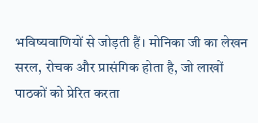भविष्यवाणियों से जोड़ती हैं। मोनिका जी का लेखन सरल, रोचक और प्रासंगिक होता है, जो लाखों पाठकों को प्रेरित करता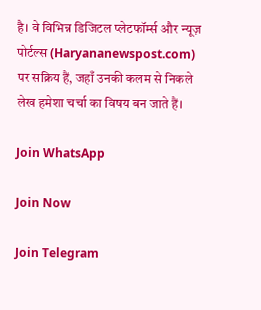है। वे विभिन्न डिजिटल प्लेटफॉर्म्स और न्यूज़ पोर्टल्स (Haryananewspost.com) पर सक्रिय हैं, जहाँ उनकी कलम से निकले लेख हमेशा चर्चा का विषय बन जाते हैं।

Join WhatsApp

Join Now

Join Telegram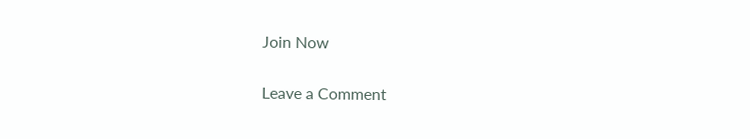Join Now

Leave a Comment